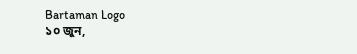Bartaman Logo
১০ জুন,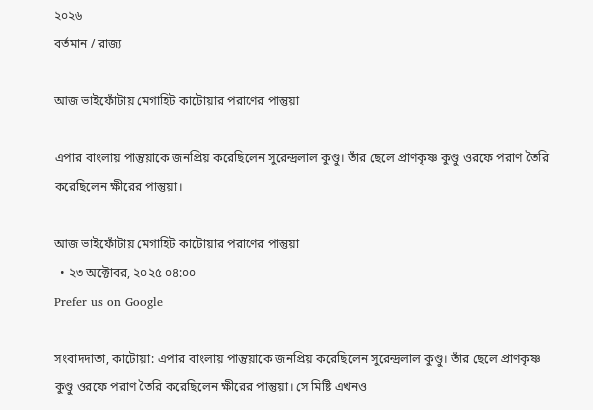২০২৬
বর্তমান / রাজ্য

আজ ভাইফোঁটায় মেগাহিট কাটোয়ার পরাণের পান্তুয়া

এপার বাংলায় পান্তুয়াকে জনপ্রিয় করেছিলেন সুরেন্দ্রলাল কুণ্ডু। তাঁর ছেলে প্রাণকৃষ্ণ কুণ্ডু ওরফে পরাণ তৈরি করেছিলেন ক্ষীরের পান্তুয়া।

আজ ভাইফোঁটায় মেগাহিট কাটোয়ার পরাণের পান্তুয়া
  • ২৩ অক্টোবর, ২০২৫ ০৪:০০
Prefer us on Google

সংবাদদাতা, কাটোয়া: এপার বাংলায় পান্তুয়াকে জনপ্রিয় করেছিলেন সুরেন্দ্রলাল কুণ্ডু। তাঁর ছেলে প্রাণকৃষ্ণ কুণ্ডু ওরফে পরাণ তৈরি করেছিলেন ক্ষীরের পান্তুয়া। সে মিষ্টি এখনও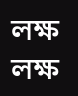লক্ষ লক্ষ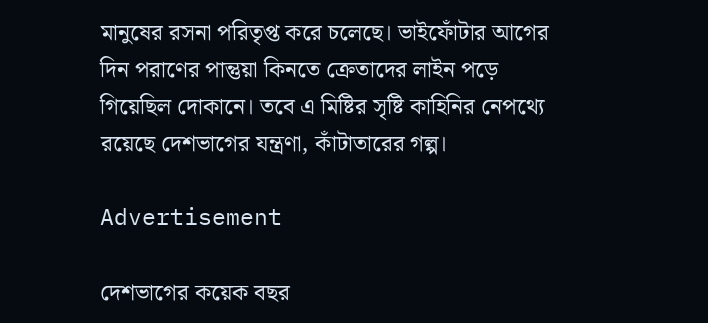মানুষের রসনা পরিতৃপ্ত করে চলেছে। ভাইফোঁটার আগের দিন পরাণের পান্তুয়া কিনতে ক্রেতাদের লাইন পড়ে গিয়েছিল দোকানে। তবে এ মিষ্টির সৃষ্টি কাহিনির নেপথ্যে রয়েছে দেশভাগের যন্ত্রণা, কাঁটাতারের গল্প।

Advertisement

দেশভাগের কয়েক বছর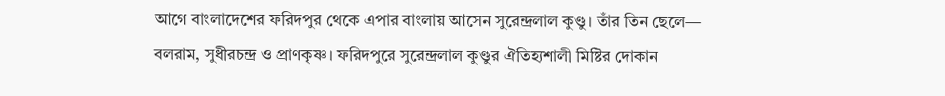আগে বাংলাদেশের ফরিদপুর থেকে এপার বাংলায় আসেন সুরেন্দ্রলাল কুণ্ডু। তাঁর তিন ছেলে— বলরাম, সুধীরচন্দ্র ও প্রাণকৃষ্ণ। ফরিদপুরে সুরেন্দ্রলাল কুণ্ডুর ঐতিহ্যশালী মিষ্টির দোকান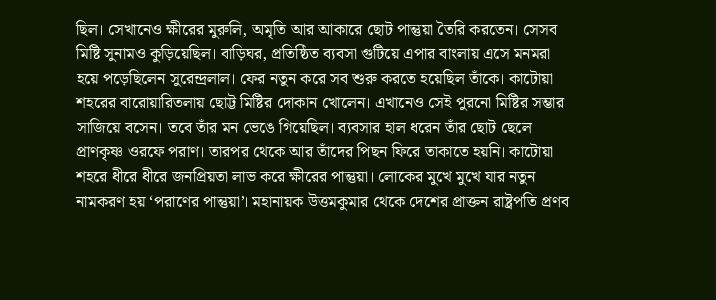ছিল। সেখানেও ক্ষীরের মুরুলি, অমৃতি আর আকারে ছোট পান্তুয়া তৈরি করতেন। সেসব মিষ্টি সুনামও কুড়িয়েছিল। বাড়িঘর, প্রতিষ্ঠিত ব্যবসা গুটিয়ে এপার বাংলায় এসে মনমরা হয়ে পড়েছিলেন সুরেন্দ্রলাল। ফের নতুন করে সব শুরু করতে হয়েছিল তাঁকে। কাটোয়া শহরের বারোয়ারিতলায় ছোট্ট মিষ্টির দোকান খোলেন। এখানেও সেই পুরনো মিষ্টির সম্ভার সাজিয়ে বসেন। তবে তাঁর মন ভেঙে গিয়েছিল। ব্যবসার হাল ধরেন তাঁর ছোট ছেলে প্রাণকৃষ্ণ ওরফে পরাণ। তারপর থেকে আর তাঁদের পিছন ফিরে তাকাতে হয়নি। কাটোয়া শহরে ধীরে ধীরে জনপ্রিয়তা লাভ করে ক্ষীরের পান্তুয়া। লোকের মুখে মুখে যার নতুন নামকরণ হয় ‘পরাণের পান্তুয়া’। মহানায়ক উত্তমকুমার থেকে দেশের প্রাক্তন রাষ্ট্রপতি প্রণব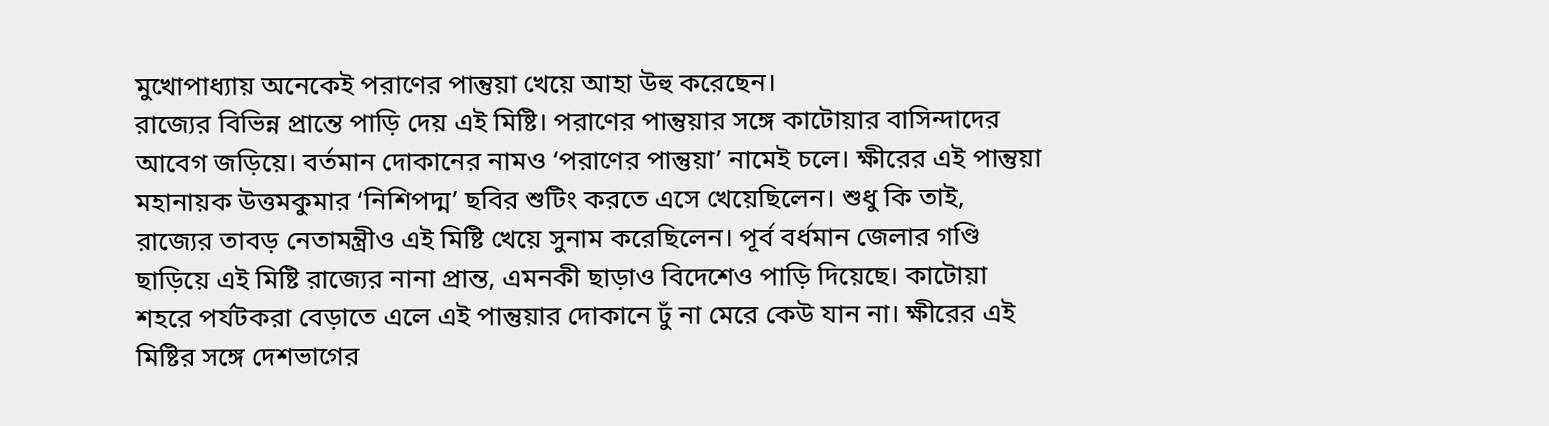মুখোপাধ্যায় অনেকেই পরাণের পান্তুয়া খেয়ে আহা উহু করেছেন।
রাজ্যের বিভিন্ন প্রান্তে পাড়ি দেয় এই মিষ্টি। পরাণের পান্তুয়ার সঙ্গে কাটোয়ার বাসিন্দাদের আবেগ জড়িয়ে। বর্তমান দোকানের নামও ‘পরাণের পান্তুয়া’ নামেই চলে। ক্ষীরের এই পান্তুয়া মহানায়ক উত্তমকুমার ‘নিশিপদ্ম’ ছবির শুটিং করতে এসে খেয়েছিলেন। শুধু কি তাই, রাজ্যের তাবড় নেতামন্ত্রীও এই মিষ্টি খেয়ে সুনাম করেছিলেন। পূর্ব বর্ধমান জেলার গণ্ডি ছাড়িয়ে এই মিষ্টি রাজ্যের নানা প্রান্ত, এমনকী ছাড়াও বিদেশেও পাড়ি দিয়েছে। কাটোয়া শহরে পর্যটকরা বেড়াতে এলে এই পান্তুয়ার দোকানে ঢুঁ না মেরে কেউ যান না। ক্ষীরের এই মিষ্টির সঙ্গে দেশভাগের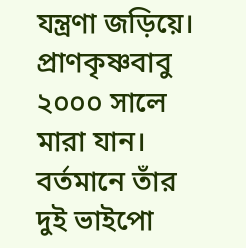যন্ত্রণা জড়িয়ে।
প্রাণকৃষ্ণবাবু ২০০০ সালে মারা যান। বর্তমানে তাঁর দুই ভাইপো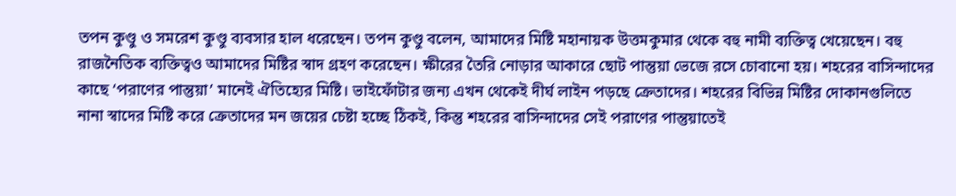তপন কুণ্ডু ও সমরেশ কুণ্ডু ব্যবসার হাল ধরেছেন। তপন কুণ্ডু বলেন, আমাদের মিষ্টি মহানায়ক উত্তমকুমার থেকে বহু নামী ব্যক্তিত্ব খেয়েছেন। বহু রাজনৈতিক ব্যক্তিত্বও আমাদের মিষ্টির স্বাদ গ্রহণ করেছেন। ক্ষীরের তৈরি নোড়ার আকারে ছোট পান্তুয়া ভেজে রসে চোবানো হয়। শহরের বাসিন্দাদের কাছে ‘পরাণের পান্তুয়া’ মানেই ঐতিহ্যের মিষ্টি। ভাইফোঁটার জন্য এখন থেকেই দীর্ঘ লাইন পড়ছে ক্রেতাদের। শহরের বিভিন্ন মিষ্টির দোকানগুলিতে নানা স্বাদের মিষ্টি করে ক্রেতাদের মন জয়ের চেষ্টা হচ্ছে ঠিকই, কিন্তু শহরের বাসিন্দাদের সেই পরাণের পান্তুয়াতেই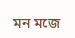মন মজে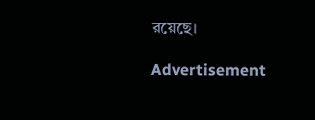রয়েছে।

Advertisement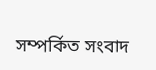সম্পর্কিত সংবাদ